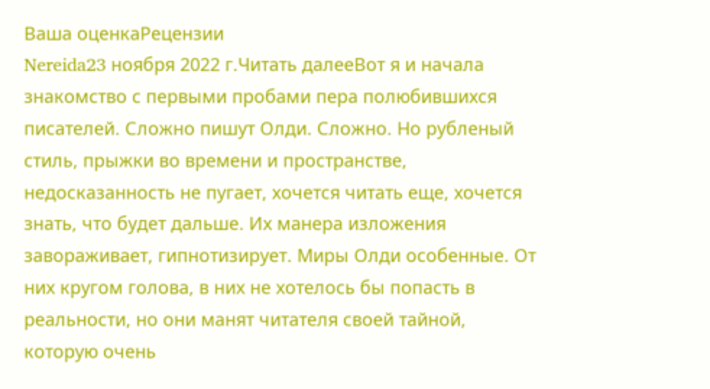Ваша оценкаРецензии
Nereida23 ноября 2022 г.Читать далееВот я и начала знакомство с первыми пробами пера полюбившихся писателей. Сложно пишут Олди. Сложно. Но рубленый стиль, прыжки во времени и пространстве, недосказанность не пугает, хочется читать еще, хочется знать, что будет дальше. Их манера изложения завораживает, гипнотизирует. Миры Олди особенные. От них кругом голова, в них не хотелось бы попасть в реальности, но они манят читателя своей тайной, которую очень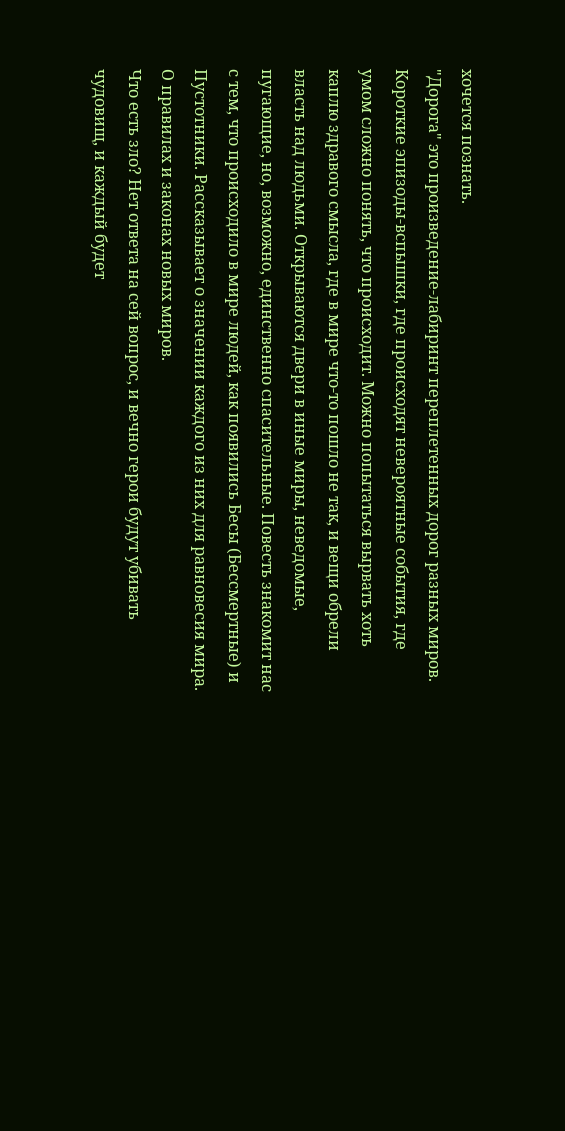хочется познать.
"Дорога" это произведение-лабиринт переплетенных дорог разных миров. Короткие эпизоды-вспышки, где происходят невероятные события, где умом сложно понять, что происходит. Можно попытаться вырвать хоть каплю здравого смысла, где в мире что-то пошло не так, и вещи обрели власть над людьми. Открываются двери в иные миры, неведомые, пугающие, но, возможно, единственно спасительные. Повесть знакомит нас с тем, что происходило в мире людей, как появились Бесы (Бессмертные) и Пустотники. Рассказывает о значении каждого из них для равновесия мира. О правилах и законах новых миров.
Что есть зло? Нет ответа на сей вопрос, и вечно герои будут убивать чудовищ, и каждый будет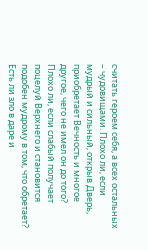считать героем себя, а всех остальных – чудовищами. Плохо ли, если мудрый и сильный, открыв Дверь, приобретает Вечность и многое другое, чего не имел он до того? Плохо ли, если слабый получает поцелуй Верхнего и становится подобен мудрому в том, что обретает? Есть ли зло в даре и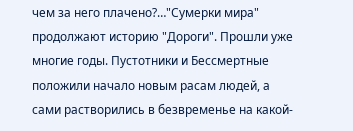чем за него плачено?…"Сумерки мира" продолжают историю "Дороги". Прошли уже многие годы. Пустотники и Бессмертные положили начало новым расам людей, а сами растворились в безвременье на какой-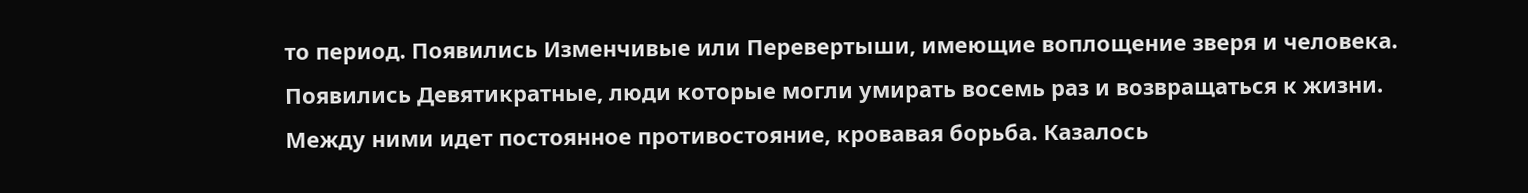то период. Появились Изменчивые или Перевертыши, имеющие воплощение зверя и человека. Появились Девятикратные, люди которые могли умирать восемь раз и возвращаться к жизни. Между ними идет постоянное противостояние, кровавая борьба. Казалось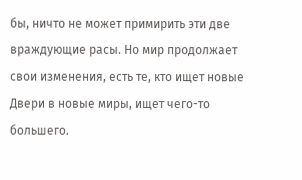бы, ничто не может примирить эти две враждующие расы. Но мир продолжает свои изменения, есть те, кто ищет новые Двери в новые миры, ищет чего-то большего.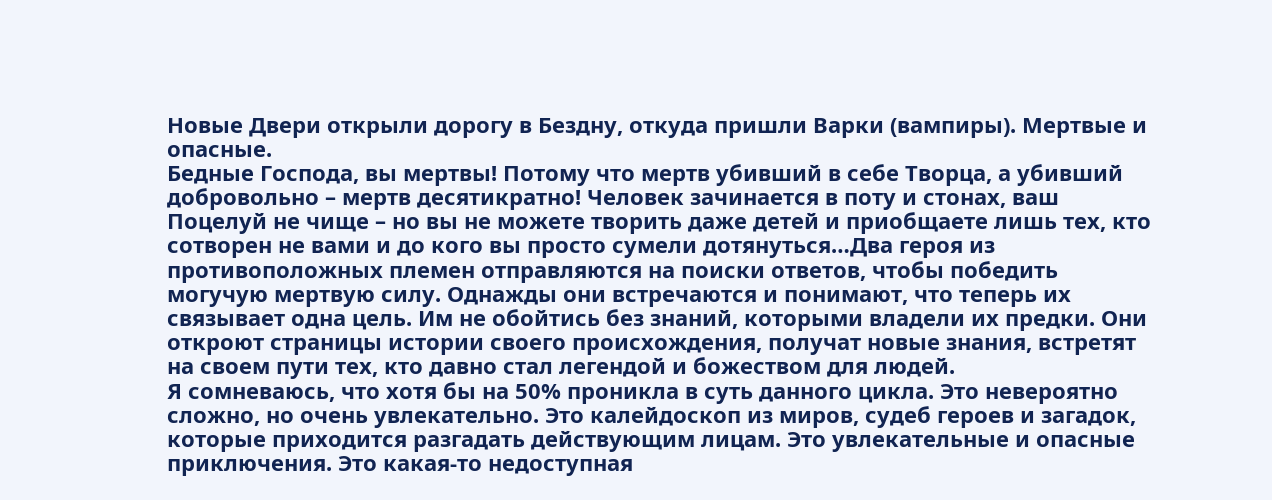Новые Двери открыли дорогу в Бездну, откуда пришли Варки (вампиры). Мертвые и опасные.
Бедные Господа, вы мертвы! Потому что мертв убивший в себе Творца, а убивший добровольно – мертв десятикратно! Человек зачинается в поту и стонах, ваш Поцелуй не чище – но вы не можете творить даже детей и приобщаете лишь тех, кто сотворен не вами и до кого вы просто сумели дотянуться…Два героя из противоположных племен отправляются на поиски ответов, чтобы победить могучую мертвую силу. Однажды они встречаются и понимают, что теперь их связывает одна цель. Им не обойтись без знаний, которыми владели их предки. Они откроют страницы истории своего происхождения, получат новые знания, встретят на своем пути тех, кто давно стал легендой и божеством для людей.
Я сомневаюсь, что хотя бы на 50% проникла в суть данного цикла. Это невероятно сложно, но очень увлекательно. Это калейдоскоп из миров, судеб героев и загадок, которые приходится разгадать действующим лицам. Это увлекательные и опасные приключения. Это какая-то недоступная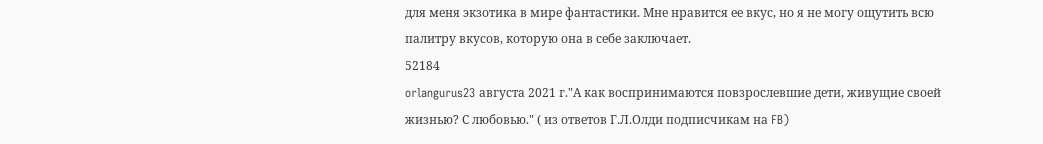для меня экзотика в мире фантастики. Мне нравится ее вкус, но я не могу ощутить всю палитру вкусов, которую она в себе заключает.
52184
orlangurus23 августа 2021 г."А как воспринимаются повзрослевшие дети, живущие своей жизнью? С любовью." ( из ответов Г.Л.Олди подписчикам на FB)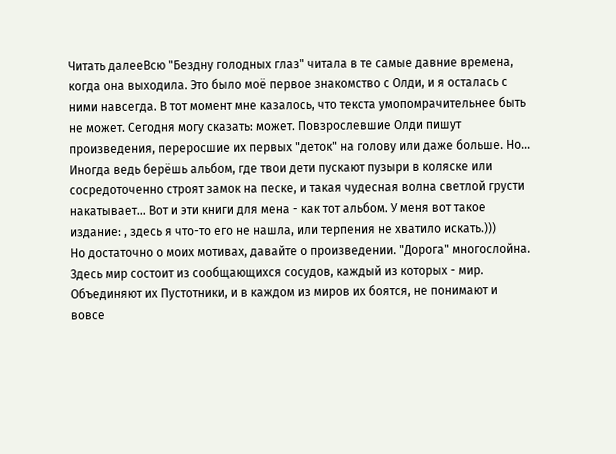Читать далееВсю "Бездну голодных глаз" читала в те самые давние времена, когда она выходила. Это было моё первое знакомство с Олди, и я осталась с ними навсегда. В тот момент мне казалось, что текста умопомрачительнее быть не может. Сегодня могу сказать: может. Повзрослевшие Олди пишут произведения, переросшие их первых "деток" на голову или даже больше. Но... Иногда ведь берёшь альбом, где твои дети пускают пузыри в коляске или сосредоточенно строят замок на песке, и такая чудесная волна светлой грусти накатывает... Вот и эти книги для мена - как тот альбом. У меня вот такое издание: , здесь я что-то его не нашла, или терпения не хватило искать.)))
Но достаточно о моих мотивах, давайте о произведении. "Дорога" многослойна. Здесь мир состоит из сообщающихся сосудов, каждый из которых - мир. Объединяют их Пустотники, и в каждом из миров их боятся, не понимают и вовсе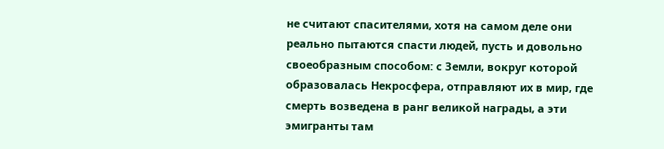не считают спасителями, хотя на самом деле они реально пытаются спасти людей, пусть и довольно своеобразным способом: с Земли, вокруг которой образовалась Некросфера, отправляют их в мир, где смерть возведена в ранг великой награды, а эти эмигранты там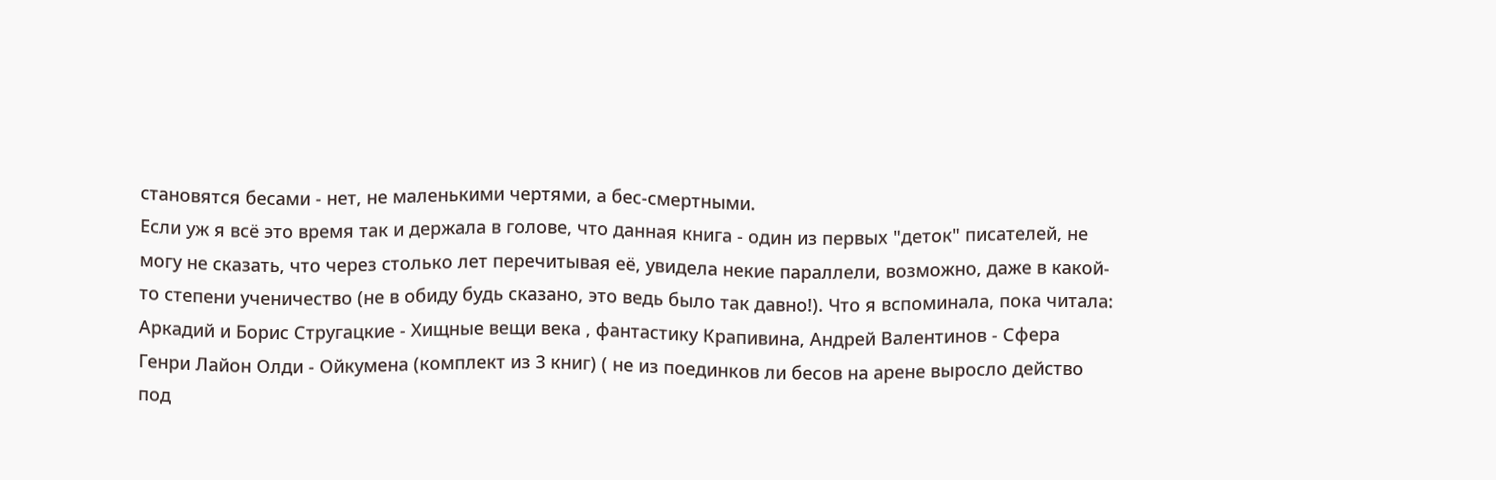становятся бесами - нет, не маленькими чертями, а бес-смертными.
Если уж я всё это время так и держала в голове, что данная книга - один из первых "деток" писателей, не могу не сказать, что через столько лет перечитывая её, увидела некие параллели, возможно, даже в какой-то степени ученичество (не в обиду будь сказано, это ведь было так давно!). Что я вспоминала, пока читала: Аркадий и Борис Стругацкие - Хищные вещи века , фантастику Крапивина, Андрей Валентинов - Сфера Генри Лайон Олди - Ойкумена (комплект из 3 книг) ( не из поединков ли бесов на арене выросло действо под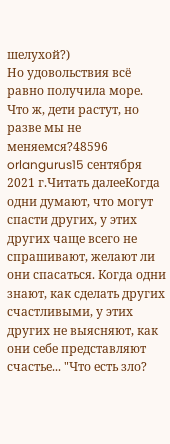шелухой?)
Но удовольствия всё равно получила море. Что ж, дети растут, но разве мы не меняемся?48596
orlangurus15 сентября 2021 г.Читать далееКогда одни думают, что могут спасти других, у этих других чаще всего не спрашивают, желают ли они спасаться. Когда одни знают, как сделать других счастливыми, у этих других не выясняют, как они себе представляют счастье... "Что есть зло?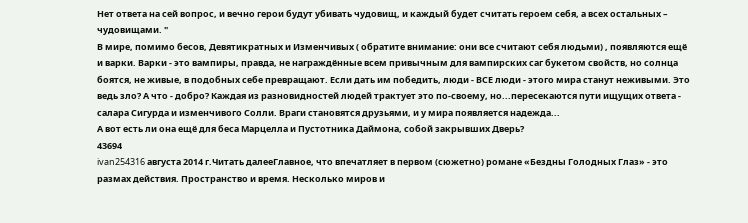Нет ответа на сей вопрос, и вечно герои будут убивать чудовищ, и каждый будет считать героем себя, а всех остальных – чудовищами. "
В мире, помимо бесов, Девятикратных и Изменчивых ( обратите внимание: они все считают себя людьми) , появляются ещё и варки. Варки - это вампиры, правда, не награждённые всем привычным для вампирских саг букетом свойств, но солнца боятся, не живые, в подобных себе превращают. Если дать им победить, люди - ВСЕ люди - этого мира станут неживыми. Это ведь зло? А что - добро? Каждая из разновидностей людей трактует это по-своему, но...пересекаются пути ищущих ответа - салара Сигурда и изменчивого Солли. Враги становятся друзьями, и у мира появляется надежда...
А вот есть ли она ещё для беса Марцелла и Пустотника Даймона, собой закрывших Дверь?
43694
ivan254316 августа 2014 г.Читать далееГлавное, что впечатляет в первом (сюжетно) романе «Бездны Голодных Глаз» - это размах действия. Пространство и время. Несколько миров и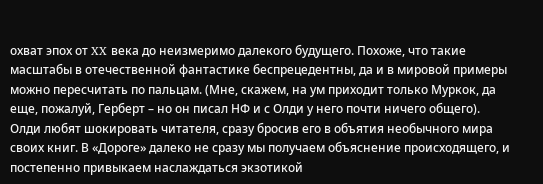охват эпох от XX века до неизмеримо далекого будущего. Похоже, что такие масштабы в отечественной фантастике беспрецедентны, да и в мировой примеры можно пересчитать по пальцам. (Мне, скажем, на ум приходит только Муркок, да еще, пожалуй, Герберт – но он писал НФ и с Олди у него почти ничего общего).
Олди любят шокировать читателя, сразу бросив его в объятия необычного мира своих книг. В «Дороге» далеко не сразу мы получаем объяснение происходящего, и постепенно привыкаем наслаждаться экзотикой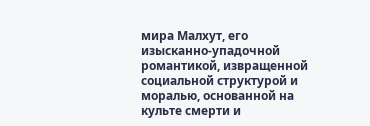мира Малхут, его изысканно-упадочной романтикой, извращенной социальной структурой и моралью, основанной на культе смерти и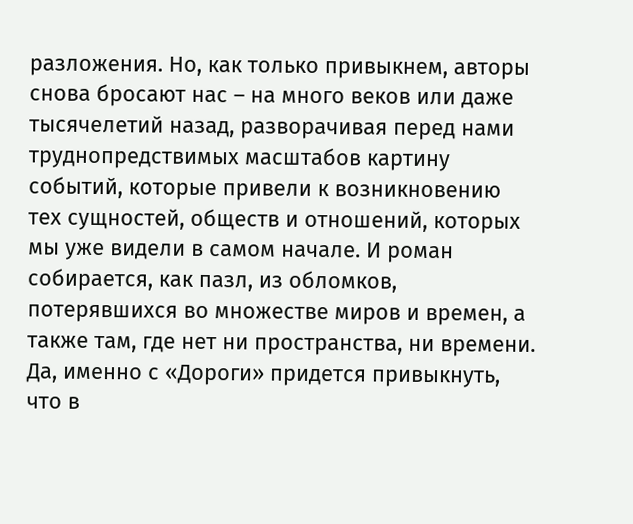разложения. Но, как только привыкнем, авторы снова бросают нас – на много веков или даже тысячелетий назад, разворачивая перед нами труднопредствимых масштабов картину событий, которые привели к возникновению тех сущностей, обществ и отношений, которых мы уже видели в самом начале. И роман собирается, как пазл, из обломков, потерявшихся во множестве миров и времен, а также там, где нет ни пространства, ни времени. Да, именно с «Дороги» придется привыкнуть, что в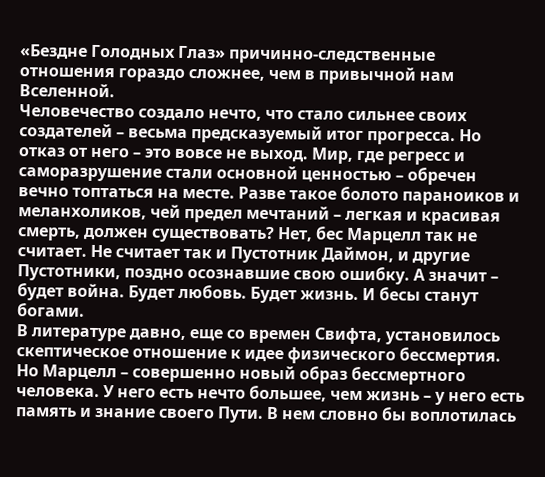«Бездне Голодных Глаз» причинно-следственные отношения гораздо сложнее, чем в привычной нам Вселенной.
Человечество создало нечто, что стало сильнее своих создателей – весьма предсказуемый итог прогресса. Но отказ от него – это вовсе не выход. Мир, где регресс и саморазрушение стали основной ценностью – обречен вечно топтаться на месте. Разве такое болото параноиков и меланхоликов, чей предел мечтаний – легкая и красивая смерть, должен существовать? Нет, бес Марцелл так не считает. Не считает так и Пустотник Даймон, и другие Пустотники, поздно осознавшие свою ошибку. А значит – будет война. Будет любовь. Будет жизнь. И бесы станут богами.
В литературе давно, еще со времен Свифта, установилось скептическое отношение к идее физического бессмертия. Но Марцелл – совершенно новый образ бессмертного человека. У него есть нечто большее, чем жизнь – у него есть память и знание своего Пути. В нем словно бы воплотилась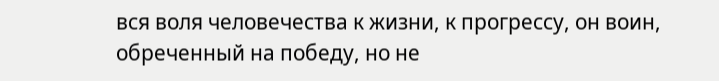вся воля человечества к жизни, к прогрессу, он воин, обреченный на победу, но не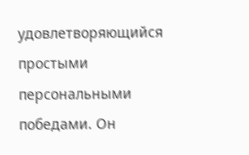удовлетворяющийся простыми персональными победами. Он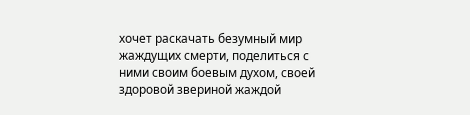хочет раскачать безумный мир жаждущих смерти, поделиться с ними своим боевым духом, своей здоровой звериной жаждой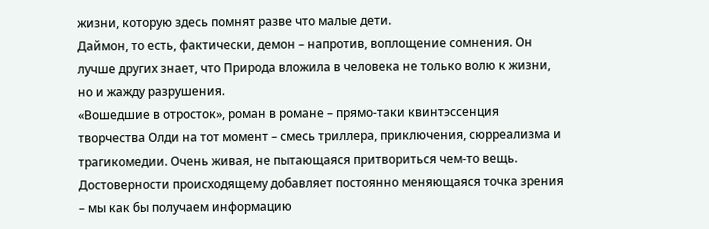жизни, которую здесь помнят разве что малые дети.
Даймон, то есть, фактически, демон – напротив, воплощение сомнения. Он лучше других знает, что Природа вложила в человека не только волю к жизни, но и жажду разрушения.
«Вошедшие в отросток», роман в романе – прямо-таки квинтэссенция творчества Олди на тот момент – смесь триллера, приключения, сюрреализма и трагикомедии. Очень живая, не пытающаяся притвориться чем-то вещь. Достоверности происходящему добавляет постоянно меняющаяся точка зрения – мы как бы получаем информацию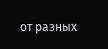от разных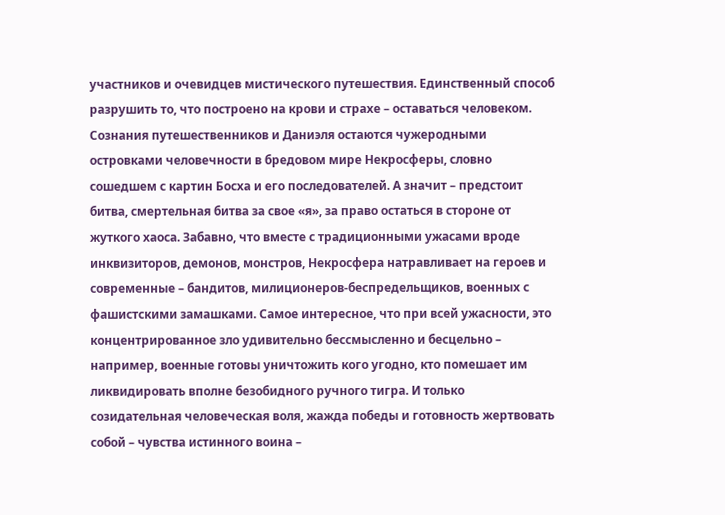участников и очевидцев мистического путешествия. Единственный способ разрушить то, что построено на крови и страхе – оставаться человеком. Сознания путешественников и Даниэля остаются чужеродными островками человечности в бредовом мире Некросферы, словно сошедшем с картин Босха и его последователей. А значит – предстоит битва, смертельная битва за свое «я», за право остаться в стороне от жуткого хаоса. Забавно, что вместе с традиционными ужасами вроде инквизиторов, демонов, монстров, Некросфера натравливает на героев и современные – бандитов, милиционеров-беспредельщиков, военных с фашистскими замашками. Самое интересное, что при всей ужасности, это концентрированное зло удивительно бессмысленно и бесцельно – например, военные готовы уничтожить кого угодно, кто помешает им ликвидировать вполне безобидного ручного тигра. И только созидательная человеческая воля, жажда победы и готовность жертвовать собой – чувства истинного воина –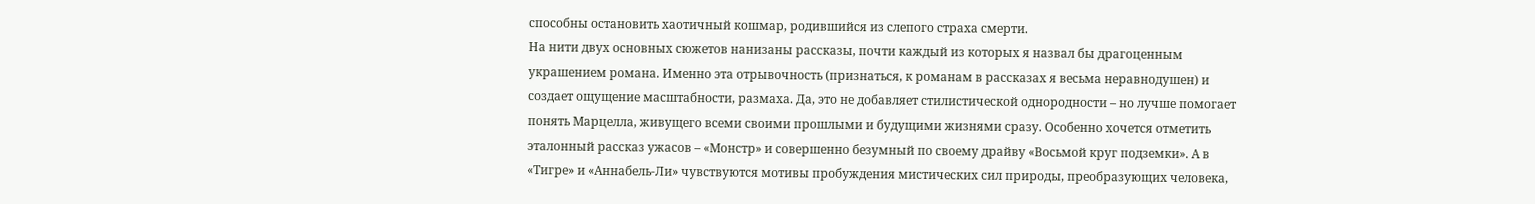способны остановить хаотичный кошмар, родившийся из слепого страха смерти.
На нити двух основных сюжетов нанизаны рассказы, почти каждый из которых я назвал бы драгоценным украшением романа. Именно эта отрывочность (признаться, к романам в рассказах я весьма неравнодушен) и создает ощущение масштабности, размаха. Да, это не добавляет стилистической однородности – но лучше помогает понять Марцелла, живущего всеми своими прошлыми и будущими жизнями сразу. Особенно хочется отметить эталонный рассказ ужасов – «Монстр» и совершенно безумный по своему драйву «Восьмой круг подземки». А в «Тигре» и «Аннабель-Ли» чувствуются мотивы пробуждения мистических сил природы, преобразующих человека,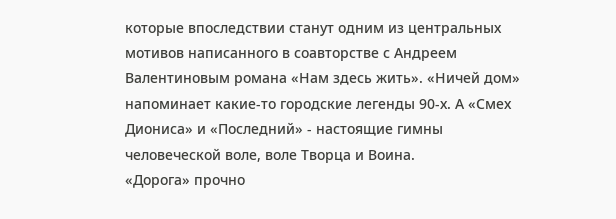которые впоследствии станут одним из центральных мотивов написанного в соавторстве с Андреем Валентиновым романа «Нам здесь жить». «Ничей дом» напоминает какие-то городские легенды 90-х. А «Смех Диониса» и «Последний» - настоящие гимны человеческой воле, воле Творца и Воина.
«Дорога» прочно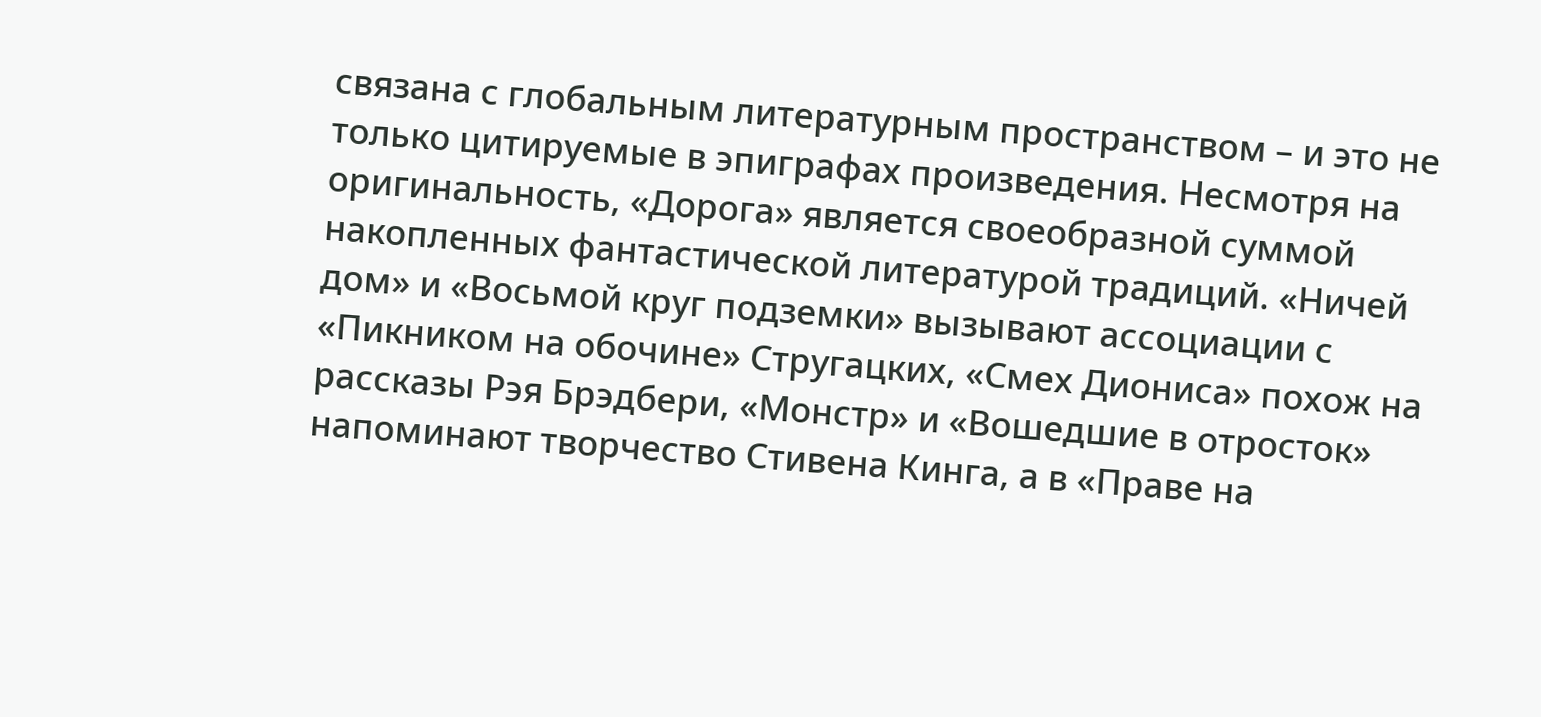связана с глобальным литературным пространством – и это не только цитируемые в эпиграфах произведения. Несмотря на оригинальность, «Дорога» является своеобразной суммой накопленных фантастической литературой традиций. «Ничей дом» и «Восьмой круг подземки» вызывают ассоциации с «Пикником на обочине» Стругацких, «Смех Диониса» похож на рассказы Рэя Брэдбери, «Монстр» и «Вошедшие в отросток» напоминают творчество Стивена Кинга, а в «Праве на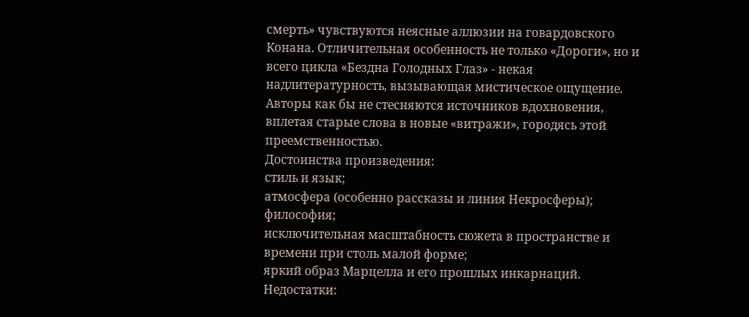смерть» чувствуются неясные аллюзии на говардовского Конана. Отличительная особенность не только «Дороги», но и всего цикла «Бездна Голодных Глаз» - некая надлитературность, вызывающая мистическое ощущение. Авторы как бы не стесняются источников вдохновения, вплетая старые слова в новые «витражи», городясь этой преемственностью.
Достоинства произведения:
стиль и язык;
атмосфера (особенно рассказы и линия Некросферы);
философия;
исключительная масштабность сюжета в пространстве и времени при столь малой форме;
яркий образ Марцелла и его прошлых инкарнаций.
Недостатки: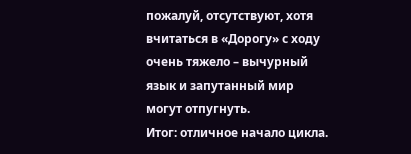пожалуй, отсутствуют, хотя вчитаться в «Дорогу» с ходу очень тяжело – вычурный язык и запутанный мир могут отпугнуть.
Итог: отличное начало цикла.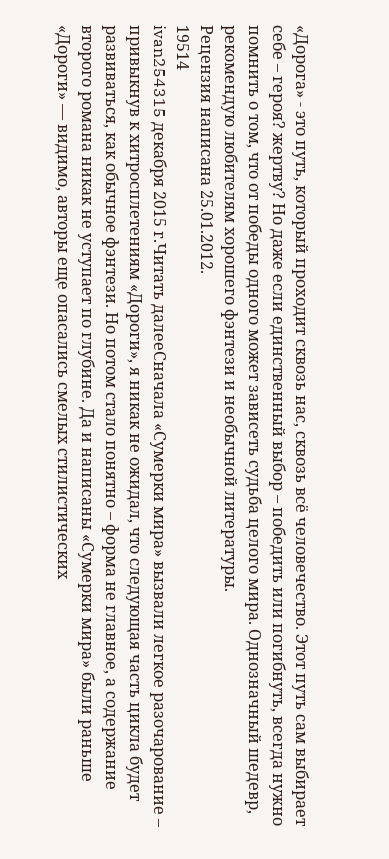«Дорога» - это путь, который проходит сквозь нас, сквозь всё человечество. Этот путь сам выбирает себе – героя? жертву? Но даже если единственный выбор – победить или погибнуть, всегда нужно помнить о том, что от победы одного может зависеть судьба целого мира. Однозначный шедевр, рекомендую любителям хорошего фэнтези и необычной литературы.
Рецензия написана 25.01.2012.
19514
ivan254315 декабря 2015 г.Читать далееСначала «Сумерки мира» вызвали легкое разочарование – привыкнув к хитросплетениям «Дороги», я никак не ожидал, что следующая часть цикла будет развиваться, как обычное фэнтези. Но потом стало понятно – форма не главное, а содержание второго романа никак не уступает по глубине. Да и написаны «Сумерки мира» были раньше «Дороги» — видимо, авторы еще опасались смелых стилистических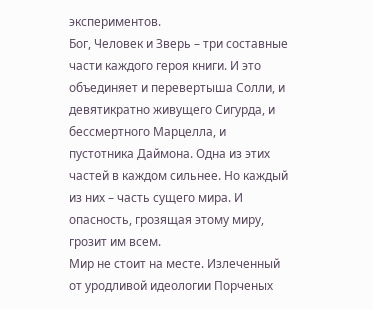экспериментов.
Бог, Человек и Зверь – три составные части каждого героя книги. И это объединяет и перевертыша Солли, и девятикратно живущего Сигурда, и бессмертного Марцелла, и пустотника Даймона. Одна из этих частей в каждом сильнее. Но каждый из них – часть сущего мира. И опасность, грозящая этому миру, грозит им всем.
Мир не стоит на месте. Излеченный от уродливой идеологии Порченых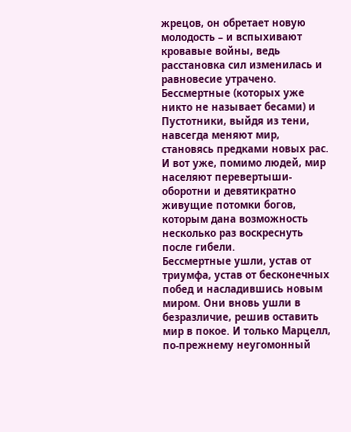жрецов, он обретает новую молодость – и вспыхивают кровавые войны, ведь расстановка сил изменилась и равновесие утрачено. Бессмертные (которых уже никто не называет бесами) и Пустотники, выйдя из тени, навсегда меняют мир, становясь предками новых рас. И вот уже, помимо людей, мир населяют перевертыши-оборотни и девятикратно живущие потомки богов, которым дана возможность несколько раз воскреснуть после гибели.
Бессмертные ушли, устав от триумфа, устав от бесконечных побед и насладившись новым миром. Они вновь ушли в безразличие, решив оставить мир в покое. И только Марцелл, по-прежнему неугомонный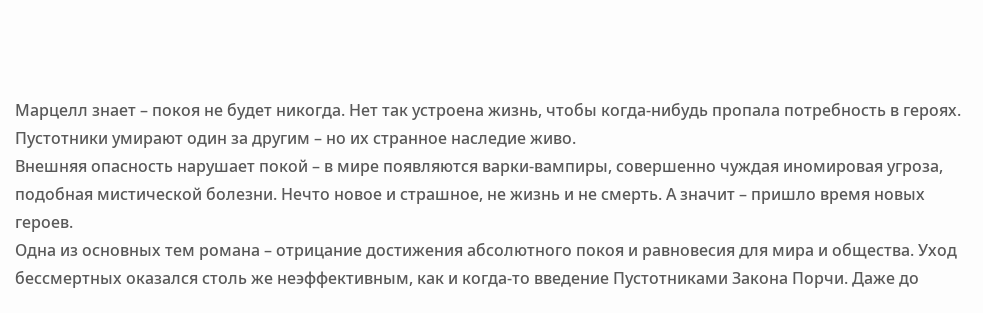Марцелл знает – покоя не будет никогда. Нет так устроена жизнь, чтобы когда-нибудь пропала потребность в героях. Пустотники умирают один за другим – но их странное наследие живо.
Внешняя опасность нарушает покой – в мире появляются варки-вампиры, совершенно чуждая иномировая угроза, подобная мистической болезни. Нечто новое и страшное, не жизнь и не смерть. А значит – пришло время новых героев.
Одна из основных тем романа – отрицание достижения абсолютного покоя и равновесия для мира и общества. Уход бессмертных оказался столь же неэффективным, как и когда-то введение Пустотниками Закона Порчи. Даже до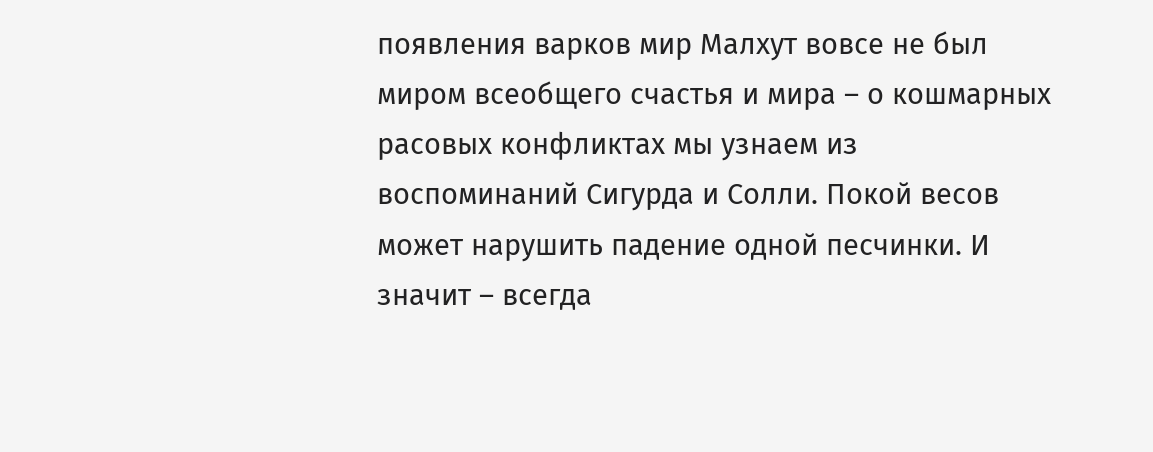появления варков мир Малхут вовсе не был миром всеобщего счастья и мира – о кошмарных расовых конфликтах мы узнаем из воспоминаний Сигурда и Солли. Покой весов может нарушить падение одной песчинки. И значит – всегда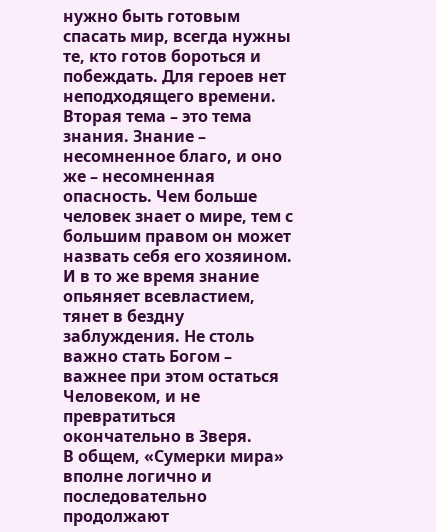нужно быть готовым спасать мир, всегда нужны те, кто готов бороться и побеждать. Для героев нет неподходящего времени.
Вторая тема – это тема знания. Знание – несомненное благо, и оно же – несомненная опасность. Чем больше человек знает о мире, тем с большим правом он может назвать себя его хозяином. И в то же время знание опьяняет всевластием, тянет в бездну заблуждения. Не столь важно стать Богом – важнее при этом остаться Человеком, и не превратиться окончательно в Зверя.
В общем, «Сумерки мира» вполне логично и последовательно продолжают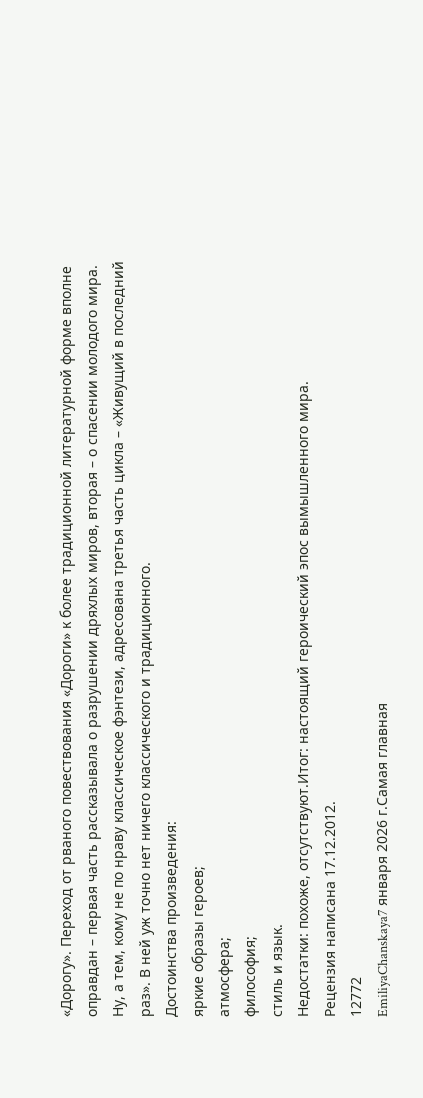«Дорогу». Переход от рваного повествования «Дороги» к более традиционной литературной форме вполне оправдан – первая часть рассказывала о разрушении дряхлых миров, вторая – о спасении молодого мира. Ну, а тем, кому не по нраву классическое фэнтези, адресована третья часть цикла – «Живущий в последний раз». В ней уж точно нет ничего классического и традиционного.
Достоинства произведения:
яркие образы героев;
атмосфера;
философия;
стиль и язык.
Недостатки: похоже, отсутствуют.Итог: настоящий героический эпос вымышленного мира.
Рецензия написана 17.12.2012.
12772
EmiliyaChanskaya7 января 2026 г.Самая главная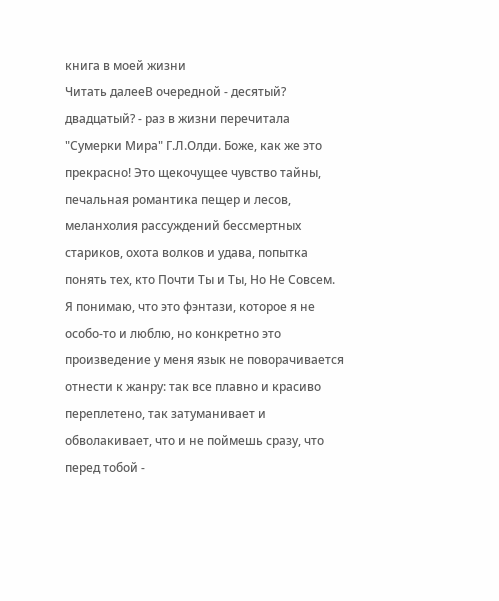книга в моей жизни
Читать далееВ очередной - десятый? двадцатый? - раз в жизни перечитала "Сумерки Мира" Г.Л.Олди. Боже, как же это прекрасно! Это щекочущее чувство тайны, печальная романтика пещер и лесов, меланхолия рассуждений бессмертных стариков, охота волков и удава, попытка понять тех, кто Почти Ты и Ты, Но Не Совсем.
Я понимаю, что это фэнтази, которое я не особо-то и люблю, но конкретно это произведение у меня язык не поворачивается отнести к жанру: так все плавно и красиво переплетено, так затуманивает и обволакивает, что и не поймешь сразу, что перед тобой -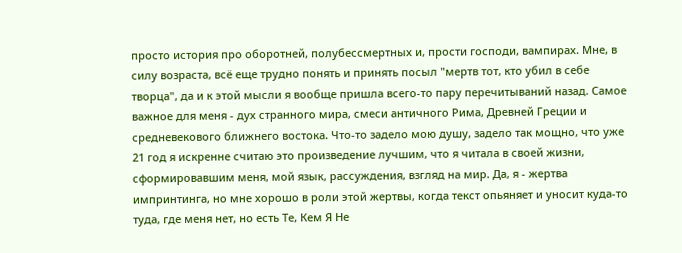просто история про оборотней, полубессмертных и, прости господи, вампирах. Мне, в силу возраста, всё еще трудно понять и принять посыл "мертв тот, кто убил в себе творца", да и к этой мысли я вообще пришла всего-то пару перечитываний назад. Самое важное для меня - дух странного мира, смеси античного Рима, Древней Греции и средневекового ближнего востока. Что-то задело мою душу, задело так мощно, что уже 21 год я искренне считаю это произведение лучшим, что я читала в своей жизни, сформировавшим меня, мой язык, рассуждения, взгляд на мир. Да, я - жертва импринтинга, но мне хорошо в роли этой жертвы, когда текст опьяняет и уносит куда-то туда, где меня нет, но есть Те, Кем Я Не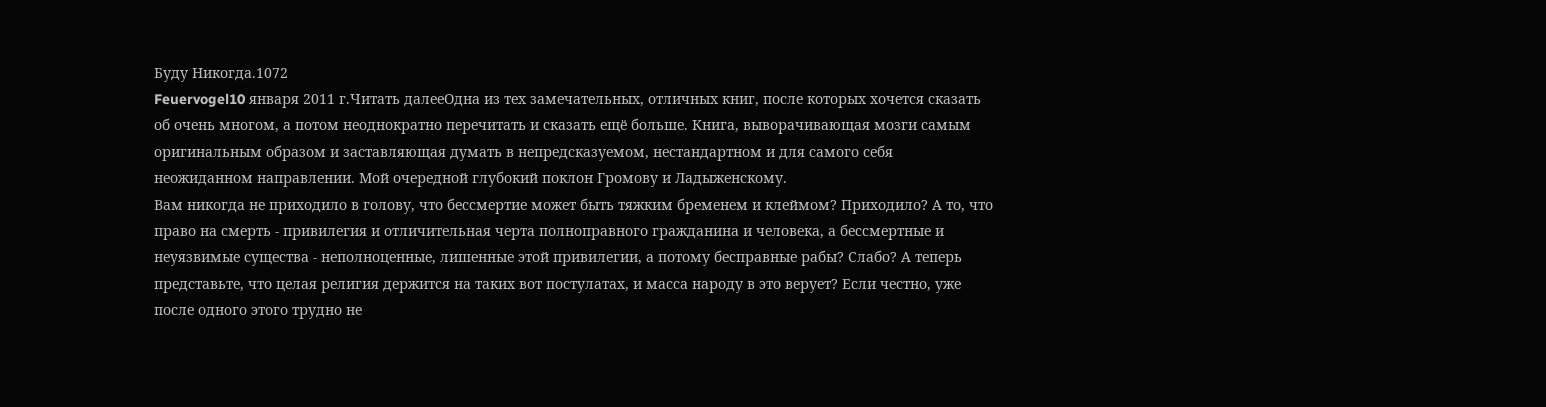Буду Никогда.1072
Feuervogel10 января 2011 г.Читать далееОдна из тех замечательных, отличных книг, после которых хочется сказать об очень многом, а потом неоднократно перечитать и сказать ещё больше. Книга, выворачивающая мозги самым оригинальным образом и заставляющая думать в непредсказуемом, нестандартном и для самого себя неожиданном направлении. Мой очередной глубокий поклон Громову и Ладыженскому.
Вам никогда не приходило в голову, что бессмертие может быть тяжким бременем и клеймом? Приходило? А то, что право на смерть - привилегия и отличительная черта полноправного гражданина и человека, а бессмертные и неуязвимые существа - неполноценные, лишенные этой привилегии, а потому бесправные рабы? Слабо? А теперь представьте, что целая религия держится на таких вот постулатах, и масса народу в это верует? Если честно, уже после одного этого трудно не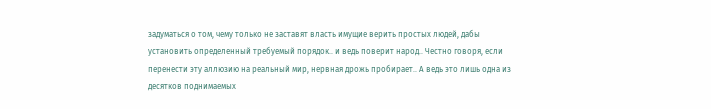задуматься о том, чему только не заставят власть имущие верить простых людей, дабы установить определенный требуемый порядок.. и ведь поверит народ.. Честно говоря, если перенести эту аллюзию на реальный мир, нервная дрожь пробирает.. А ведь это лишь одна из десятков поднимаемых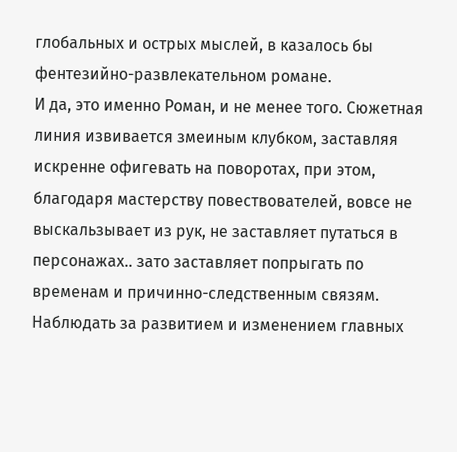глобальных и острых мыслей, в казалось бы фентезийно-развлекательном романе.
И да, это именно Роман, и не менее того. Сюжетная линия извивается змеиным клубком, заставляя искренне офигевать на поворотах, при этом, благодаря мастерству повествователей, вовсе не выскальзывает из рук, не заставляет путаться в персонажах.. зато заставляет попрыгать по временам и причинно-следственным связям. Наблюдать за развитием и изменением главных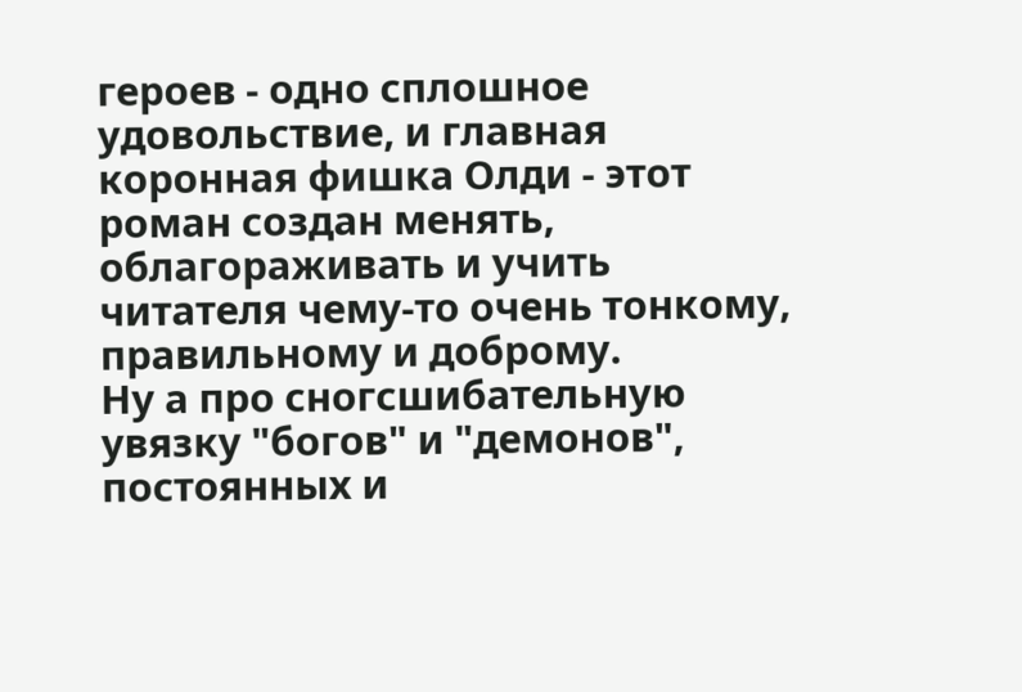героев - одно сплошное удовольствие, и главная коронная фишка Олди - этот роман создан менять, облагораживать и учить читателя чему-то очень тонкому, правильному и доброму.
Ну а про сногсшибательную увязку "богов" и "демонов", постоянных и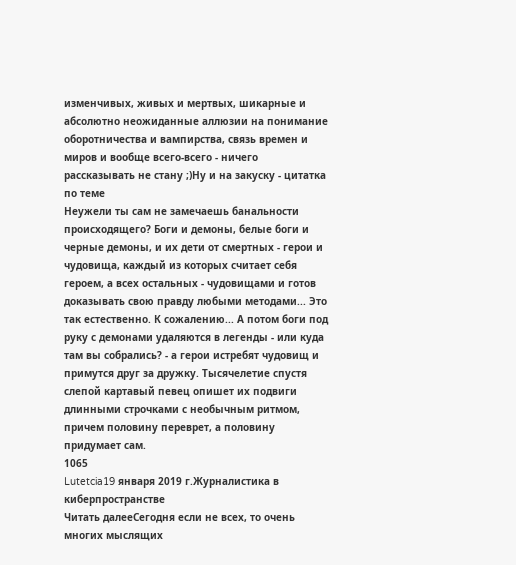изменчивых, живых и мертвых, шикарные и абсолютно неожиданные аллюзии на понимание оборотничества и вампирства, связь времен и миров и вообще всего-всего - ничего рассказывать не стану ;)Ну и на закуску - цитатка по теме
Неужели ты сам не замечаешь банальности происходящего? Боги и демоны, белые боги и черные демоны, и их дети от смертных - герои и чудовища, каждый из которых считает себя героем, а всех остальных - чудовищами и готов доказывать свою правду любыми методами... Это так естественно. К сожалению... А потом боги под руку с демонами удаляются в легенды - или куда там вы собрались? - а герои истребят чудовищ и примутся друг за дружку. Тысячелетие спустя слепой картавый певец опишет их подвиги длинными строчками с необычным ритмом, причем половину переврет, а половину придумает сам.
1065
Lutetcia19 января 2019 г.Журналистика в киберпространстве
Читать далееСегодня если не всех, то очень многих мыслящих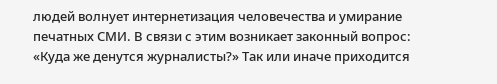людей волнует интернетизация человечества и умирание печатных СМИ. В связи с этим возникает законный вопрос: «Куда же денутся журналисты?» Так или иначе приходится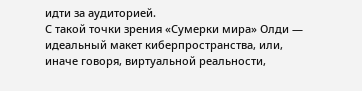идти за аудиторией.
С такой точки зрения «Сумерки мира» Олди — идеальный макет киберпространства, или, иначе говоря, виртуальной реальности,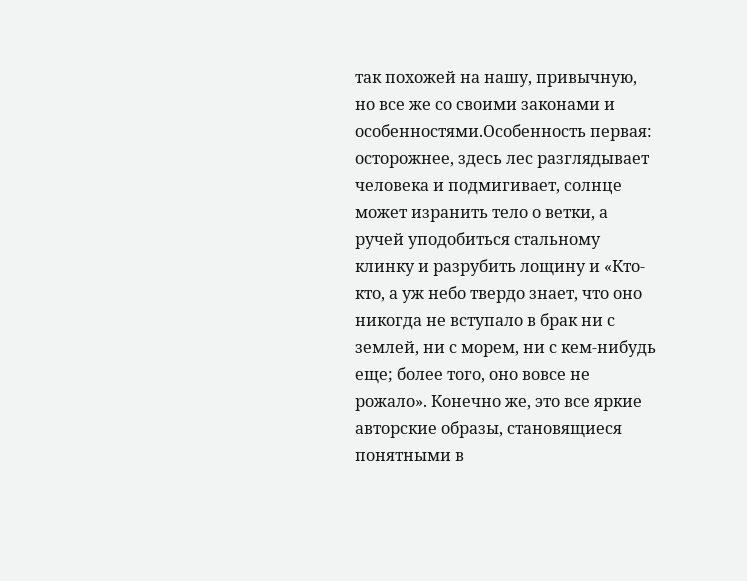так похожей на нашу, привычную, но все же со своими законами и особенностями.Особенность первая: осторожнее, здесь лес разглядывает человека и подмигивает, солнце может изранить тело о ветки, а ручей уподобиться стальному клинку и разрубить лощину и «Кто-кто, а уж небо твердо знает, что оно никогда не вступало в брак ни с землей, ни с морем, ни с кем-нибудь еще; более того, оно вовсе не рожало». Конечно же, это все яркие авторские образы, становящиеся понятными в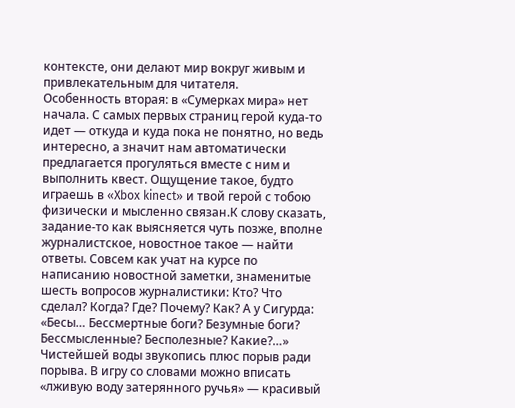контексте, они делают мир вокруг живым и привлекательным для читателя.
Особенность вторая: в «Сумерках мира» нет начала. С самых первых страниц герой куда-то идет — откуда и куда пока не понятно, но ведь интересно, а значит нам автоматически предлагается прогуляться вместе с ним и выполнить квест. Ощущение такое, будто играешь в «Xbox kinect» и твой герой с тобою физически и мысленно связан.К слову сказать, задание-то как выясняется чуть позже, вполне журналистское, новостное такое — найти ответы. Совсем как учат на курсе по написанию новостной заметки, знаменитые шесть вопросов журналистики: Кто? Что сделал? Когда? Где? Почему? Как? А у Сигурда: «Бесы… Бессмертные боги? Безумные боги? Бессмысленные? Бесполезные? Какие?…» Чистейшей воды звукопись плюс порыв ради порыва. В игру со словами можно вписать «лживую воду затерянного ручья» — красивый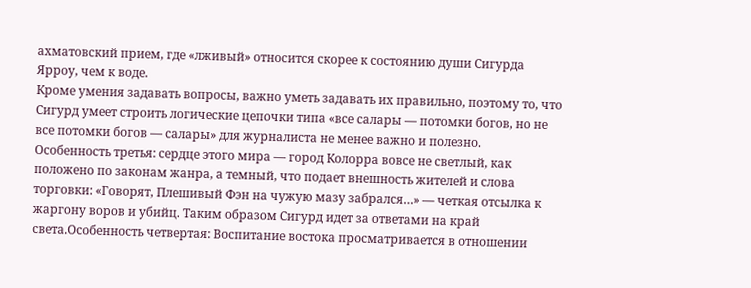ахматовский прием, где «лживый» относится скорее к состоянию души Сигурда Ярроу, чем к воде.
Кроме умения задавать вопросы, важно уметь задавать их правильно, поэтому то, что Сигурд умеет строить логические цепочки типа «все салары — потомки богов, но не все потомки богов — салары» для журналиста не менее важно и полезно.
Особенность третья: сердце этого мира — город Колорра вовсе не светлый, как положено по законам жанра, а темный, что подает внешность жителей и слова торговки: «Говорят, Плешивый Фэн на чужую мазу забрался…» — четкая отсылка к жаргону воров и убийц. Таким образом Сигурд идет за ответами на край света.Особенность четвертая: Воспитание востока просматривается в отношении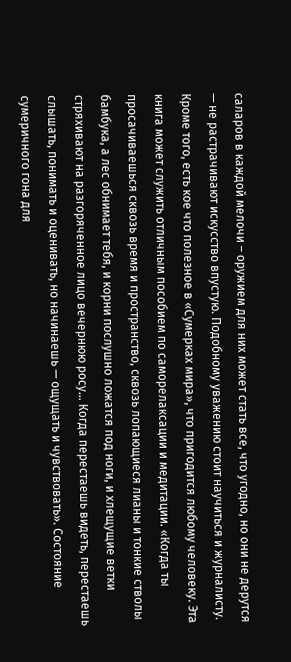саларов в каждой мелочи – оружием для них может стать все, что угодно, но они не дерутся — не растрачивают искусство впустую. Подобному уважению стоит научиться и журналисту. Кроме того, есть кое что полезное в «Сумерках мира», что пригодится любому человеку. Эта книга может служить отличным пособием по саморелаксации и медитации. «Когда ты просачиваешься сквозь время и пространство, сквозь лопающиеся лианы и тонкие стволы бамбука, а лес обнимает тебя, и корни послушно ложатся под ноги, и хлещущие ветки стряхивают на разгоряченное лицо вечернюю росу… Когда перестаешь видеть, перестаешь слышать, понимать и оценивать, но начинаешь — ощущать и чувствовать». Состояние сумеричного гона для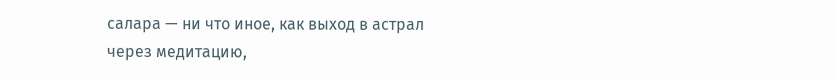салара — ни что иное, как выход в астрал через медитацию,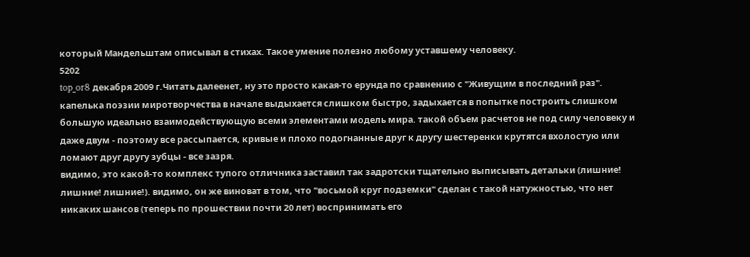который Мандельштам описывал в стихах. Такое умение полезно любому уставшему человеку.
5202
top_or8 декабря 2009 г.Читать далеенет, ну это просто какая-то ерунда по сравнению с "Живущим в последний раз". капелька поэзии миротворчества в начале выдыхается слишком быстро, задыхается в попытке построить слишком большую идеально взаимодействующую всеми элементами модель мира. такой объем расчетов не под силу человеку и даже двум - поэтому все рассыпается, кривые и плохо подогнанные друг к другу шестеренки крутятся вхолостую или ломают друг другу зубцы - все зазря.
видимо, это какой-то комплекс тупого отличника заставил так задротски тщательно выписывать детальки (лишние! лишние! лишние!). видимо, он же виноват в том, что "восьмой круг подземки" сделан с такой натужностью, что нет никаких шансов (теперь по прошествии почти 20 лет) воспринимать его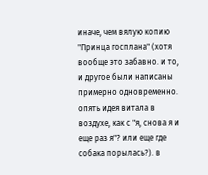иначе, чем вялую копию "Принца госплана" (хотя вообще это забавно. и то, и другое были написаны примерно одновременно. опять идея витала в воздухе, как с "я, снова я и еще раз я"? или еще где собака порылась?). в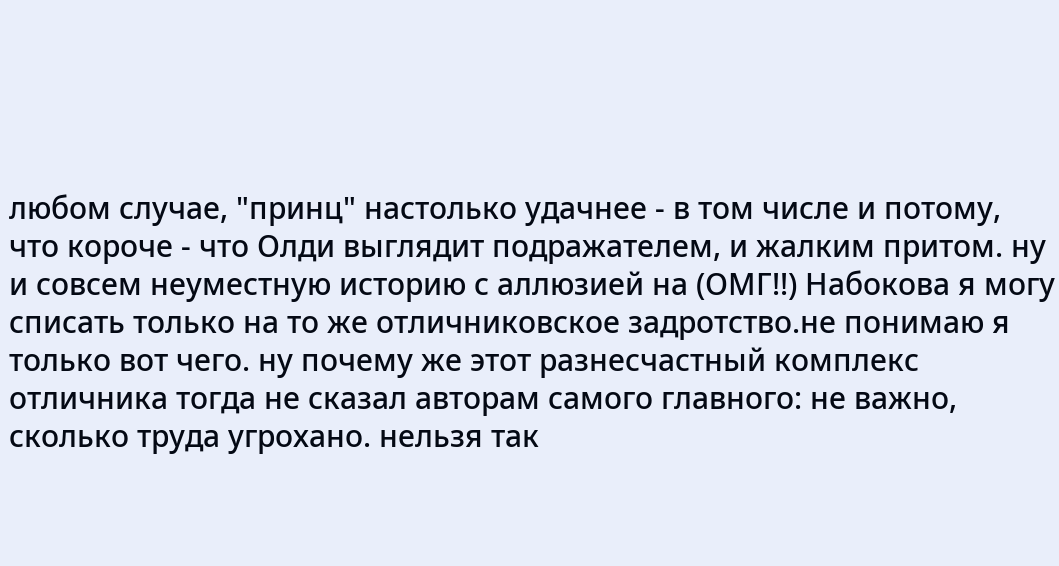любом случае, "принц" настолько удачнее - в том числе и потому, что короче - что Олди выглядит подражателем, и жалким притом. ну и совсем неуместную историю с аллюзией на (ОМГ!!) Набокова я могу списать только на то же отличниковское задротство.не понимаю я только вот чего. ну почему же этот разнесчастный комплекс отличника тогда не сказал авторам самого главного: не важно, сколько труда угрохано. нельзя так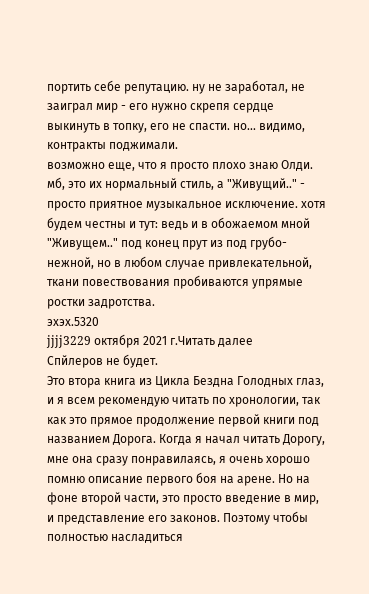портить себе репутацию. ну не заработал, не заиграл мир - его нужно скрепя сердце выкинуть в топку, его не спасти. но... видимо, контракты поджимали.
возможно еще, что я просто плохо знаю Олди. мб, это их нормальный стиль, а "Живущий.." - просто приятное музыкальное исключение. хотя будем честны и тут: ведь и в обожаемом мной "Живущем.." под конец прут из под грубо-нежной, но в любом случае привлекательной, ткани повествования пробиваются упрямые ростки задротства.
эхэх.5320
jjjj3229 октября 2021 г.Читать далее
Спйлеров не будет.
Это втора книга из Цикла Бездна Голодных глаз, и я всем рекомендую читать по хронологии, так как это прямое продолжение первой книги под названием Дорога. Когда я начал читать Дорогу, мне она сразу понравилаясь, я очень хорошо помню описание первого боя на арене. Но на фоне второй части, это просто введение в мир, и представление его законов. Поэтому чтобы полностью насладиться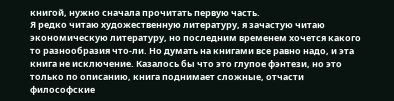книгой, нужно сначала прочитать первую часть.
Я редко читаю художественную литературу, я зачастую читаю экономическую литературу, но последним временем хочется какого то разнообразия что-ли. Но думать на книгами все равно надо, и эта книга не исключение. Казалось бы что это глупое фэнтези, но это только по описанию, книга поднимает сложные, отчасти философские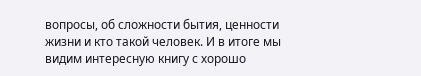вопросы, об сложности бытия, ценности жизни и кто такой человек. И в итоге мы видим интересную книгу с хорошо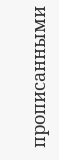прописанными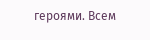героями. Всем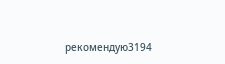рекомендую3194